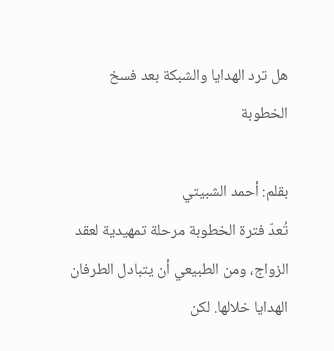هل ترد الهدايا والشبكة بعد فسخ الخطوبة

بقلم: أحمد الشبيتي
تُعدّ فترة الخطوبة مرحلة تمهيدية لعقد الزواج، ومن الطبيعي أن يتبادل الطرفان الهدايا خلالها. لكن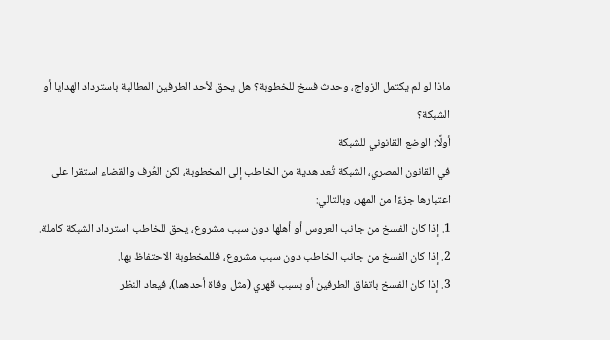ماذا لو لم يكتمل الزواج، وحدث فسخ للخطوبة؟ هل يحق لأحد الطرفين المطالبة باسترداد الهدايا أو الشبكة؟
أولًا: الوضع القانوني للشبكة
في القانون المصري، الشبكة تُعد هدية من الخاطب إلى المخطوبة، لكن العُرف والقضاء استقرا على اعتبارها جزءًا من المهر، وبالتالي:
1. إذا كان الفسخ من جانب العروس أو أهلها دون سبب مشروع، يحق للخاطب استرداد الشبكة كاملة.
2. إذا كان الفسخ من جانب الخاطب دون سبب مشروع، فللمخطوبة الاحتفاظ بها.
3. إذا كان الفسخ باتفاق الطرفين أو بسبب قهري (مثل وفاة أحدهما)، فيعاد النظر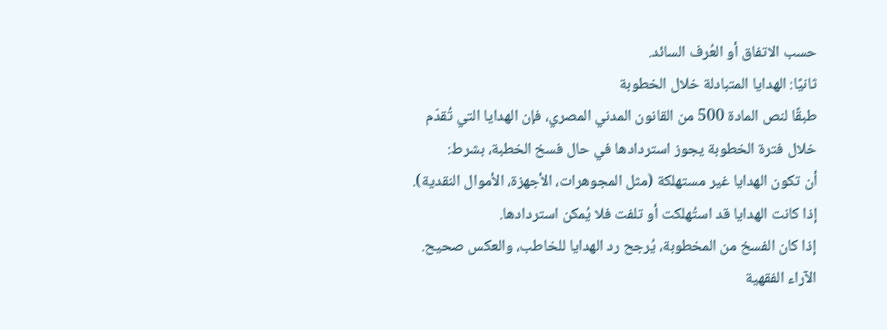حسب الاتفاق أو العُرف السائد.
ثانيًا: الهدايا المتبادلة خلال الخطوبة
طبقًا لنص المادة 500 من القانون المدني المصري، فإن الهدايا التي تُقدّم خلال فترة الخطوبة يجوز استردادها في حال فسخ الخطبة، بشرط:
أن تكون الهدايا غير مستهلكة (مثل المجوهرات، الأجهزة، الأموال النقدية).
إذا كانت الهدايا قد استُهلكت أو تلفت فلا يُمكن استردادها.
إذا كان الفسخ من المخطوبة، يُرجح رد الهدايا للخاطب، والعكس صحيح.
الآراء الفقهية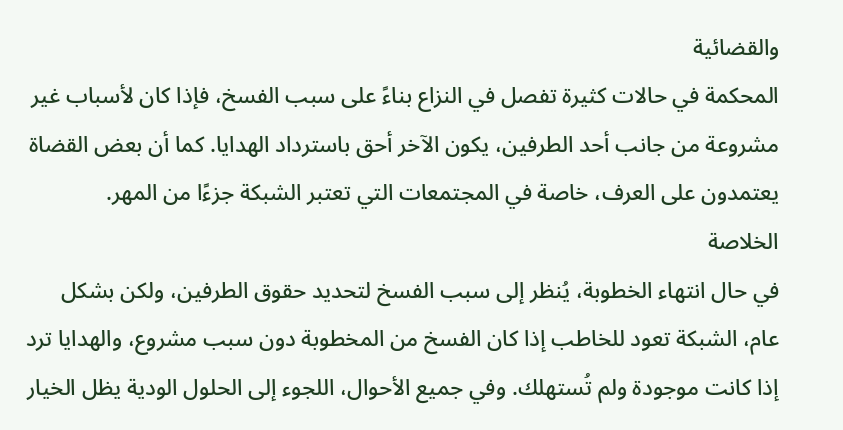والقضائية
المحكمة في حالات كثيرة تفصل في النزاع بناءً على سبب الفسخ، فإذا كان لأسباب غير مشروعة من جانب أحد الطرفين، يكون الآخر أحق باسترداد الهدايا. كما أن بعض القضاة يعتمدون على العرف، خاصة في المجتمعات التي تعتبر الشبكة جزءًا من المهر.
الخلاصة
في حال انتهاء الخطوبة، يُنظر إلى سبب الفسخ لتحديد حقوق الطرفين، ولكن بشكل عام، الشبكة تعود للخاطب إذا كان الفسخ من المخطوبة دون سبب مشروع، والهدايا ترد إذا كانت موجودة ولم تُستهلك. وفي جميع الأحوال، اللجوء إلى الحلول الودية يظل الخيار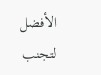الأفضل لتجنب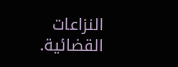النزاعات القضائية.